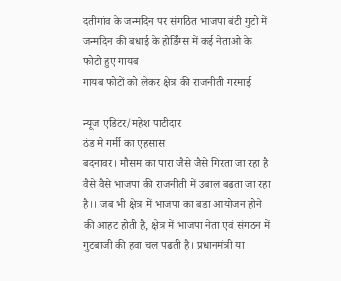दतीगांव के जन्मदिन पर संगठित भाजपा बंटी गुटो में
जन्मदिन की बधाई के होर्डिंग्स में कई नेताओ के फोटो हुए गायब
गायब फोटों को लेकर क्षेत्र की राजनीती गरमाई

न्यूज एडिटर/महेश पाटीदार
ठंड मे गर्मी का एहसास
बदनावर। मौसम का पारा जैसे जैसे गिरता जा रहा है वैसे वैसे भाजपा की राजनीती में उबाल बढता जा रहा है।। जब भी क्षेत्र में भाजपा का बडा आयोजन होने की आहट होती है, क्षेत्र में भाजपा नेता एवं संगठन में गुटबाजी की हवा चल पढती है। प्रधानमंत्री या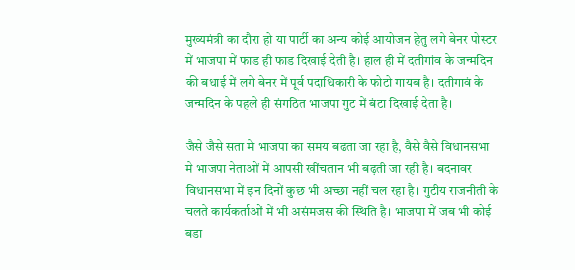मुख्यमंत्री का दौरा हो या पार्टी का अन्य कोई आयोजन हेतु लगे बेनर पोस्टर में भाजपा में फाड ही फाड दिखाई देती है। हाल ही में दतीगांव के जन्मदिन की बधाई में लगे बेनर में पूर्व पदाधिकारी के फोटो गायब है। दतीगावं के जन्मदिन के पहले ही संगठित भाजपा गुट में बंटा दिखाई देता है।

जैसे जैसे सता मे भाजपा का समय बढता जा रहा है, वैसे वैसे विधानसभा मे भाजपा नेताओं में आपसी खींचतान भी बढ़ती जा रही है। बदनावर विधानसभा में इन दिनों कुछ भी अच्छा नहीं चल रहा है। गुटीय राजनीती के चलते कार्यकर्ताओं में भी असंमजस की स्थिति है। भाजपा में जब भी कोई बडा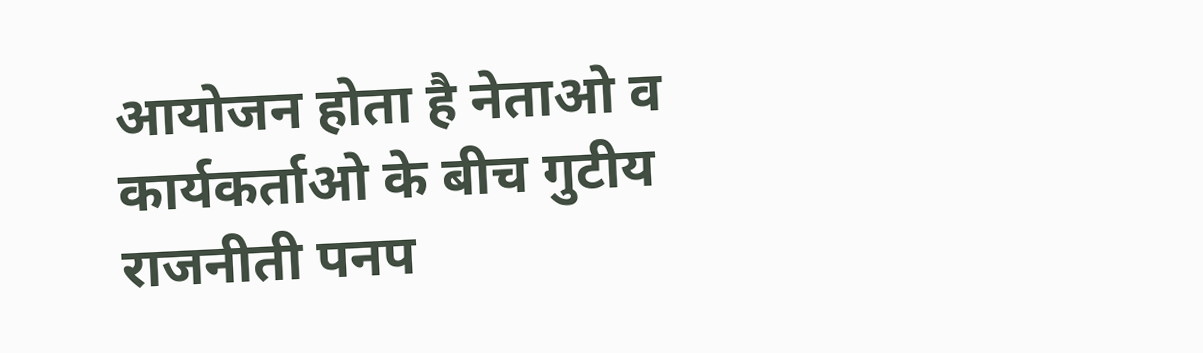आयोजन होता है नेताओ व कार्यकर्ताओ के बीच गुटीय राजनीती पनप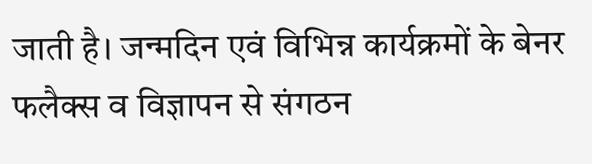जाती है। जन्मदिन एवं विभिन्न कार्यक्रमों के बेनर फलैक्स व विज्ञापन से संगठन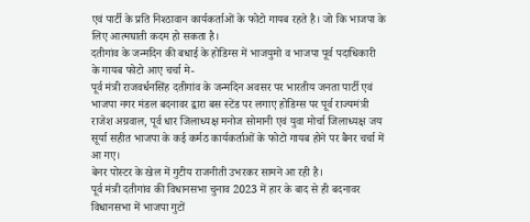एवं पार्टी के प्रति निश्ठावान कार्यकर्ताओं के फोटो गायब रहते है। जो कि भाजपा के लिए आत्मघाती कदम हो सकता है।
दतीगांव के जन्मदिन की बधाई के होडिग्स में भाजयुमो व भाजपा पूर्व पदाधिकारी के गायब फोटो आए चर्चा मे-
पूर्व मंत्री राजवर्धनसिंह दतीगांव के जन्मदिन अवसर पर भारतीय जनता पार्टी एवं भाजपा नगर मंडल बदनावर द्वारा बस स्टेंड पर लगाए होडिग्स पर पूर्व राज्यमंत्री राजेश अग्रवाल, पूर्व धार जिलाध्यक्ष मनोज सोमानी एवं युवा मोर्चा जिलाध्यक्ष जय सूर्या सहीत भाजपा के कई कर्मठ कार्यकर्ताओं के फोटो गायब होने पर बैनर चर्चा में आ गए।
बेनर पोस्टर के खेल में गुटीय राजनीती उभरकर सामने आ रही है।
पूर्व मंत्री दतीगांव की विधानसभा चुनाव 2023 में हार के बाद से ही बदनावर विधानसभा में भाजपा गुटों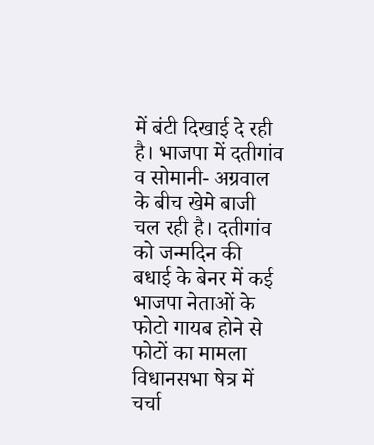में बंटी दिखाई दे रही है। भाजपा में दतीगांव व सोमानी- अग्रवाल के बीच खेमे बाजी चल रही है। दतीगांव को जन्मदिन की बधाई के बेनर में कई भाजपा नेताओं के फोटो गायब होने से फोटों का मामला विधानसभा षेत्र में चर्चा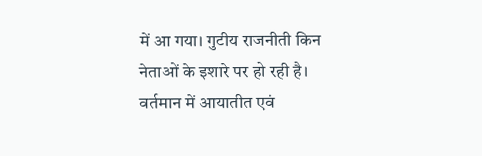में आ गया। गुटीय राजनीती किन नेताओं के इशारे पर हो रही है। वर्तमान में आयातीत एवं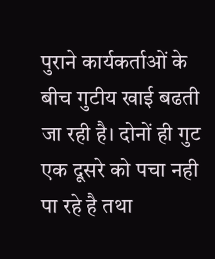पुराने कार्यकर्ताओं के बीच गुटीय खाई बढती जा रही है। दोनों ही गुट एक दूसरे को पचा नही पा रहे है तथा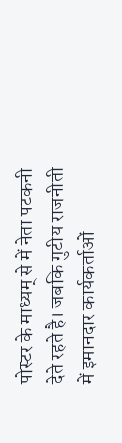पोस्टर के माध्यम् से में नेता पटकनी देते रहते है। जबकि गुटीय राजनीती में इमानदार कार्यकर्ताओं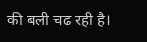की बली चढ रही है।